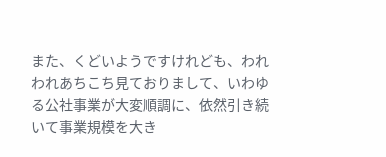また、くどいようですけれども、われわれあちこち見ておりまして、いわゆる公社事業が大変順調に、依然引き続いて事業規模を大き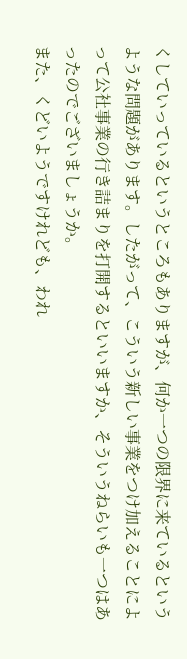くしていっているというところもありますが、何か一つの限界に来ているというような問題があります。したがって、こういう新しい事業をつけ加えることによって公社事業の行き詰まりを打開するといいますか、そういうねらいも一つはあったのでございましょうか。
また、くどいようですけれども、われ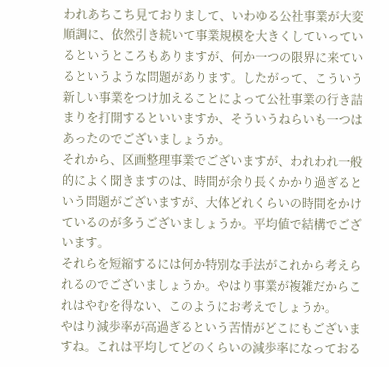われあちこち見ておりまして、いわゆる公社事業が大変順調に、依然引き続いて事業規模を大きくしていっているというところもありますが、何か一つの限界に来ているというような問題があります。したがって、こういう新しい事業をつけ加えることによって公社事業の行き詰まりを打開するといいますか、そういうねらいも一つはあったのでございましょうか。
それから、区画整理事業でございますが、われわれ一般的によく聞きますのは、時間が余り長くかかり過ぎるという問題がございますが、大体どれくらいの時間をかけているのが多うございましょうか。平均値で結構でございます。
それらを短縮するには何か特別な手法がこれから考えられるのでございましょうか。やはり事業が複雑だからこれはやむを得ない、このようにお考えでしょうか。
やはり減歩率が高過ぎるという苦情がどこにもございますね。これは平均してどのくらいの減歩率になっておる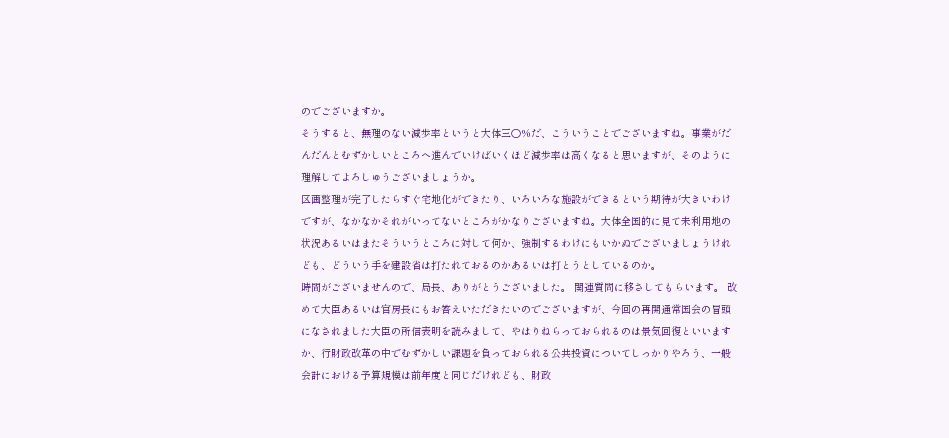のでございますか。
そうすると、無理のない減歩率というと大体三〇%だ、こういうことでございますね。事業がだんだんとむずかしいところへ進んでいけばいくほど減歩率は高くなると思いますが、そのように理解してよろしゅうございましょうか。
区画整理が完了したらすぐ宅地化ができたり、いろいろな施設ができるという期待が大きいわけですが、なかなかそれがいってないところがかなりございますね。大体全国的に見て未利用地の状況あるいはまたそういうところに対して何か、強制するわけにもいかぬでございましょうけれども、どういう手を建設省は打たれておるのかあるいは打とうとしているのか。
時間がございませんので、局長、ありがとうございました。 関連質問に移さしてもらいます。 改めて大臣あるいは官房長にもお答えいただきたいのでございますが、今回の再開通常国会の冒頭になされました大臣の所信表明を読みまして、やはりねらっておられるのは景気回復といいますか、行財政改革の中でむずかしい課題を負っておられる公共投資についてしっかりやろう、一般会計における予算規模は前年度と同じだけれども、財政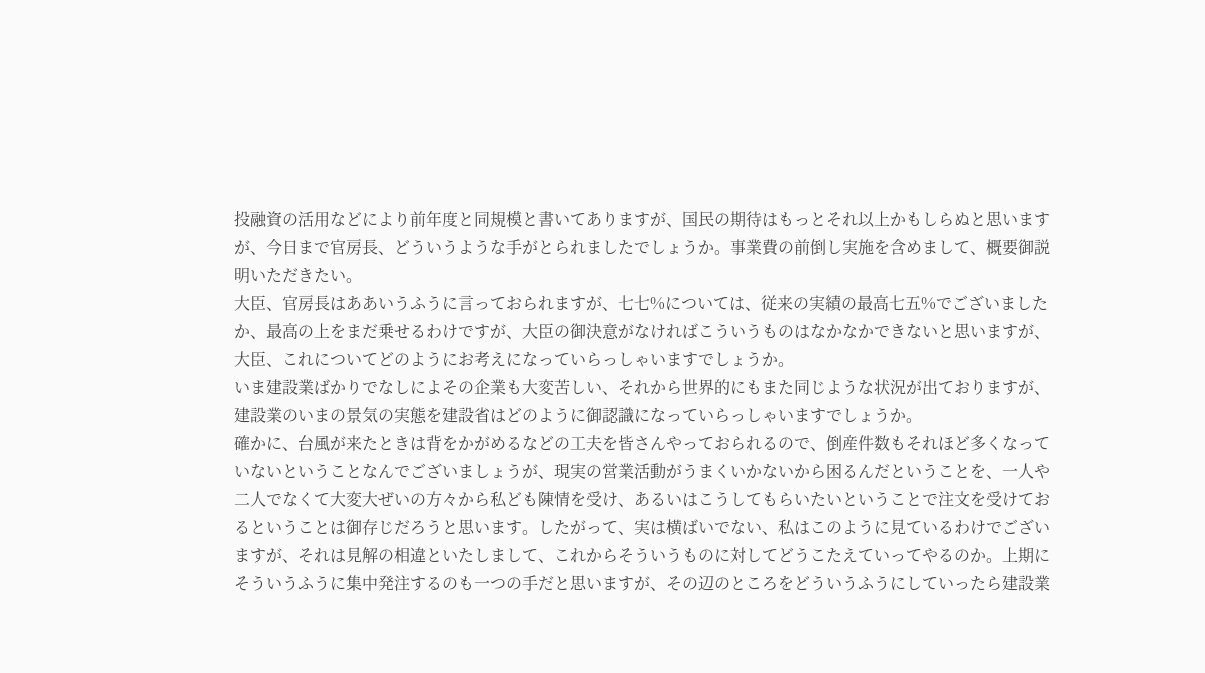投融資の活用などにより前年度と同規模と書いてありますが、国民の期待はもっとそれ以上かもしらぬと思いますが、今日まで官房長、どういうような手がとられましたでしょうか。事業費の前倒し実施を含めまして、概要御説明いただきたい。
大臣、官房長はああいうふうに言っておられますが、七七%については、従来の実績の最高七五%でございましたか、最高の上をまだ乗せるわけですが、大臣の御決意がなければこういうものはなかなかできないと思いますが、大臣、これについてどのようにお考えになっていらっしゃいますでしょうか。
いま建設業ばかりでなしによその企業も大変苦しい、それから世界的にもまた同じような状況が出ておりますが、建設業のいまの景気の実態を建設省はどのように御認識になっていらっしゃいますでしょうか。
確かに、台風が来たときは背をかがめるなどの工夫を皆さんやっておられるので、倒産件数もそれほど多くなっていないということなんでございましょうが、現実の営業活動がうまくいかないから困るんだということを、一人や二人でなくて大変大ぜいの方々から私ども陳情を受け、あるいはこうしてもらいたいということで注文を受けておるということは御存じだろうと思います。したがって、実は横ばいでない、私はこのように見ているわけでございますが、それは見解の相違といたしまして、これからそういうものに対してどうこたえていってやるのか。上期にそういうふうに集中発注するのも一つの手だと思いますが、その辺のところをどういうふうにしていったら建設業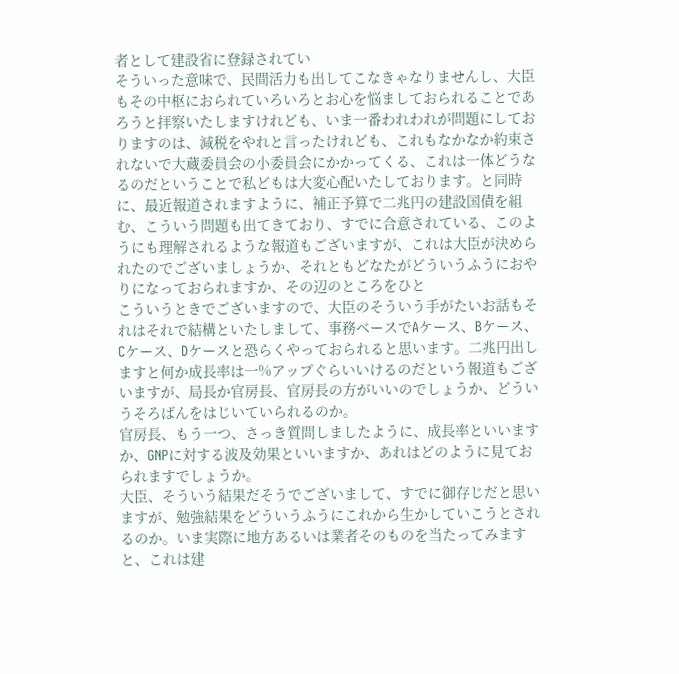者として建設省に登録されてい
そういった意味で、民間活力も出してこなきゃなりませんし、大臣もその中枢におられていろいろとお心を悩ましておられることであろうと拝察いたしますけれども、いま一番われわれが問題にしておりますのは、減税をやれと言ったけれども、これもなかなか約束されないで大蔵委員会の小委員会にかかってくる、これは一体どうなるのだということで私どもは大変心配いたしております。と同時に、最近報道されますように、補正予算で二兆円の建設国債を組む、こういう問題も出てきており、すでに合意されている、このようにも理解されるような報道もございますが、これは大臣が決められたのでございましょうか、それともどなたがどういうふうにおやりになっておられますか、その辺のところをひと
こういうときでございますので、大臣のそういう手がたいお話もそれはそれで結構といたしまして、事務ベースでAケース、Bケース、Cケース、Dケースと恐らくやっておられると思います。二兆円出しますと何か成長率は一%アップぐらいいけるのだという報道もございますが、局長か官房長、官房長の方がいいのでしょうか、どういうそろばんをはじいていられるのか。
官房長、もう一つ、さっき質問しましたように、成長率といいますか、GNPに対する波及効果といいますか、あれはどのように見ておられますでしょうか。
大臣、そういう結果だそうでございまして、すでに御存じだと思いますが、勉強結果をどういうふうにこれから生かしていこうとされるのか。いま実際に地方あるいは業者そのものを当たってみますと、これは建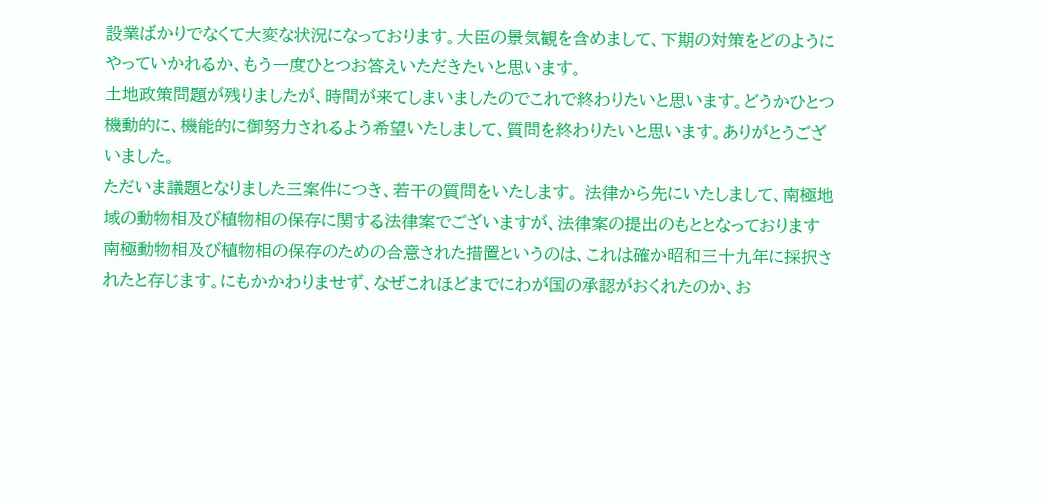設業ばかりでなくて大変な状況になっております。大臣の景気観を含めまして、下期の対策をどのようにやっていかれるか、もう一度ひとつお答えいただきたいと思います。
土地政策問題が残りましたが、時間が来てしまいましたのでこれで終わりたいと思います。どうかひとつ機動的に、機能的に御努力されるよう希望いたしまして、質問を終わりたいと思います。ありがとうございました。
ただいま議題となりました三案件につき、若干の質問をいたします。 法律から先にいたしまして、南極地域の動物相及び植物相の保存に関する法律案でございますが、法律案の提出のもととなっております南極動物相及び植物相の保存のための合意された措置というのは、これは確か昭和三十九年に採択されたと存じます。にもかかわりませず、なぜこれほどまでにわが国の承認がおくれたのか、お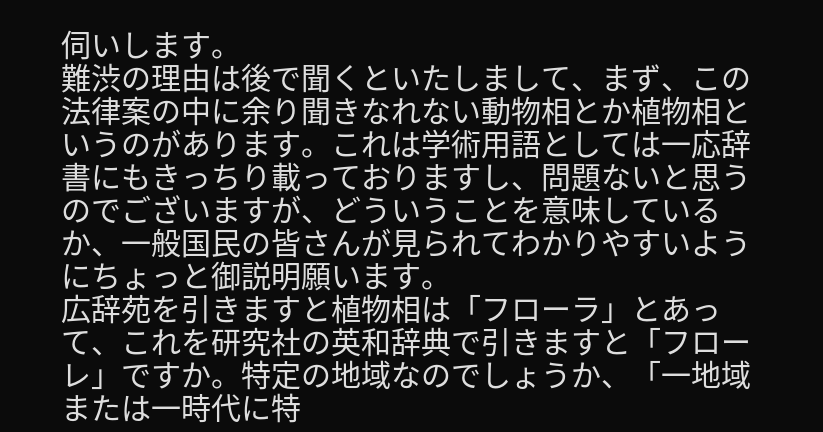伺いします。
難渋の理由は後で聞くといたしまして、まず、この法律案の中に余り聞きなれない動物相とか植物相というのがあります。これは学術用語としては一応辞書にもきっちり載っておりますし、問題ないと思うのでございますが、どういうことを意味しているか、一般国民の皆さんが見られてわかりやすいようにちょっと御説明願います。
広辞苑を引きますと植物相は「フローラ」とあって、これを研究社の英和辞典で引きますと「フローレ」ですか。特定の地域なのでしょうか、「一地域または一時代に特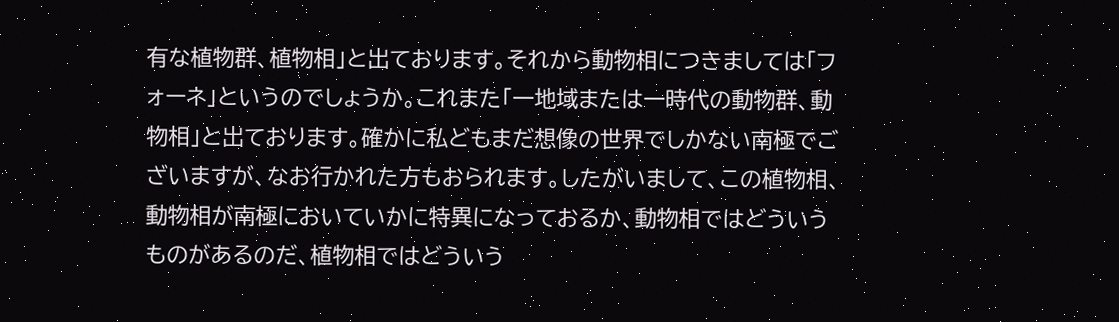有な植物群、植物相」と出ております。それから動物相につきましては「フォーネ」というのでしょうか。これまた「一地域または一時代の動物群、動物相」と出ております。確かに私どもまだ想像の世界でしかない南極でございますが、なお行かれた方もおられます。したがいまして、この植物相、動物相が南極においていかに特異になっておるか、動物相ではどういうものがあるのだ、植物相ではどういう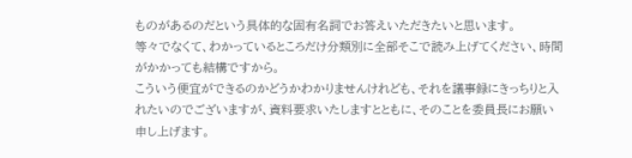ものがあるのだという具体的な固有名詞でお答えいただきたいと思います。
等々でなくて、わかっているところだけ分類別に全部そこで読み上げてください、時間がかかっても結構ですから。
こういう便宜ができるのかどうかわかりませんけれども、それを議事録にきっちりと入れたいのでございますが、資料要求いたしますとともに、そのことを委員長にお願い申し上げます。